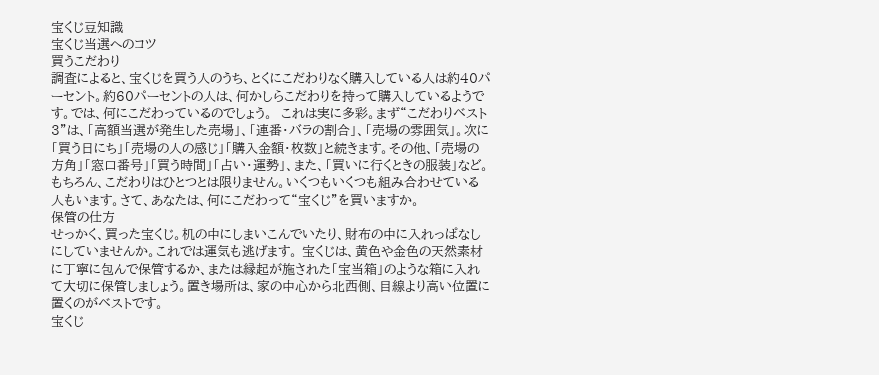宝くじ豆知識
宝くじ当選へのコツ
買うこだわり
調査によると、宝くじを買う人のうち、とくにこだわりなく購入している人は約40パーセント。約60パーセントの人は、何かしらこだわりを持って購入しているようです。では、何にこだわっているのでしょう。  これは実に多彩。まず“こだわりベスト3”は、「高額当選が発生した売場」、「連番・バラの割合」、「売場の雰囲気」。次に「買う日にち」「売場の人の感じ」「購入金額・枚数」と続きます。その他、「売場の方角」「窓口番号」「買う時間」「占い・運勢」、また、「買いに行くときの服装」など。もちろん、こだわりはひとつとは限りません。いくつもいくつも組み合わせている人もいます。さて、あなたは、何にこだわって“宝くじ”を買いますか。
保管の仕方
せっかく、買った宝くじ。机の中にしまいこんでいたり、財布の中に入れっぱなしにしていませんか。これでは運気も逃げます。 宝くじは、黄色や金色の天然素材に丁寧に包んで保管するか、または縁起が施された「宝当箱」のような箱に入れて大切に保管しましょう。置き場所は、家の中心から北西側、目線より高い位置に置くのがベストです。
宝くじ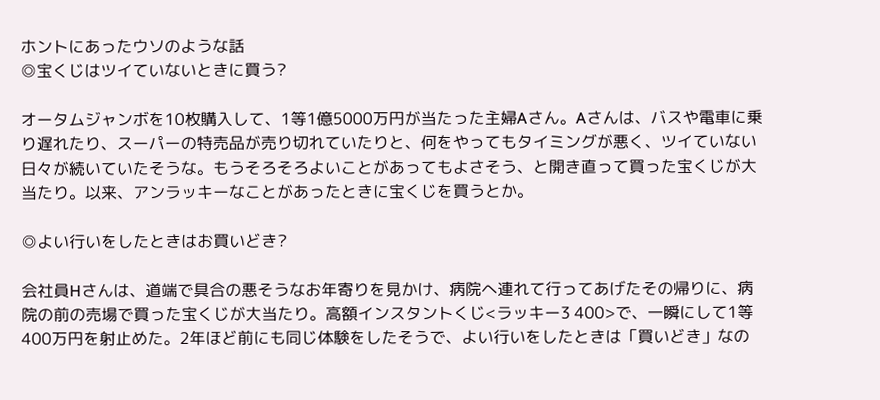ホントにあったウソのような話
◎宝くじはツイていないときに買う?

オータムジャンボを10枚購入して、1等1億5000万円が当たった主婦Aさん。Aさんは、バスや電車に乗り遅れたり、スーパーの特売品が売り切れていたりと、何をやってもタイミングが悪く、ツイていない日々が続いていたそうな。もうそろそろよいことがあってもよさそう、と開き直って買った宝くじが大当たり。以来、アンラッキーなことがあったときに宝くじを買うとか。

◎よい行いをしたときはお買いどき?

会社員Hさんは、道端で具合の悪そうなお年寄りを見かけ、病院へ連れて行ってあげたその帰りに、病院の前の売場で買った宝くじが大当たり。高額インスタントくじ<ラッキー3 400>で、一瞬にして1等400万円を射止めた。2年ほど前にも同じ体験をしたそうで、よい行いをしたときは「買いどき」なの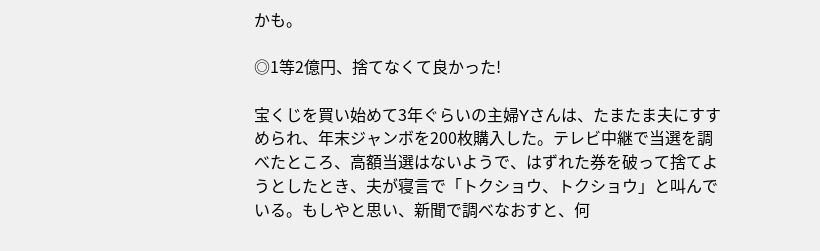かも。

◎1等2億円、捨てなくて良かった!

宝くじを買い始めて3年ぐらいの主婦Yさんは、たまたま夫にすすめられ、年末ジャンボを200枚購入した。テレビ中継で当選を調べたところ、高額当選はないようで、はずれた券を破って捨てようとしたとき、夫が寝言で「トクショウ、トクショウ」と叫んでいる。もしやと思い、新聞で調べなおすと、何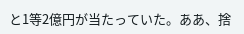と1等2億円が当たっていた。ああ、捨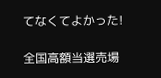てなくてよかった!

全国高額当選売場